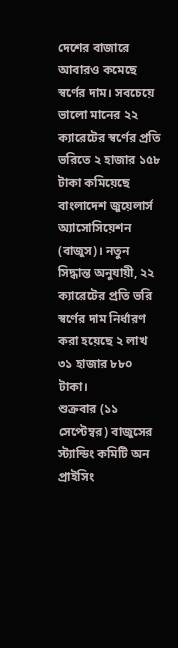দেশের বাজারে আবারও কমেছে স্বর্ণের দাম। সবচেয়ে ভালো মানের ২২ ক্যারেটের স্বর্ণের প্রতি ভরিতে ২ হাজার ১৫৮ টাকা কমিয়েছে বাংলাদেশ জুয়েলার্স অ্যাসোসিয়েশন (বাজুস)। নতুন সিদ্ধান্ত অনুযায়ী, ২২ ক্যারেটের প্রতি ভরি স্বর্ণের দাম নির্ধারণ করা হয়েছে ২ লাখ ৩১ হাজার ৮৮০ টাকা।
শুক্রবার (১১ সেপ্টেম্বর) বাজুসের স্ট্যান্ডিং কমিটি অন প্রাইসিং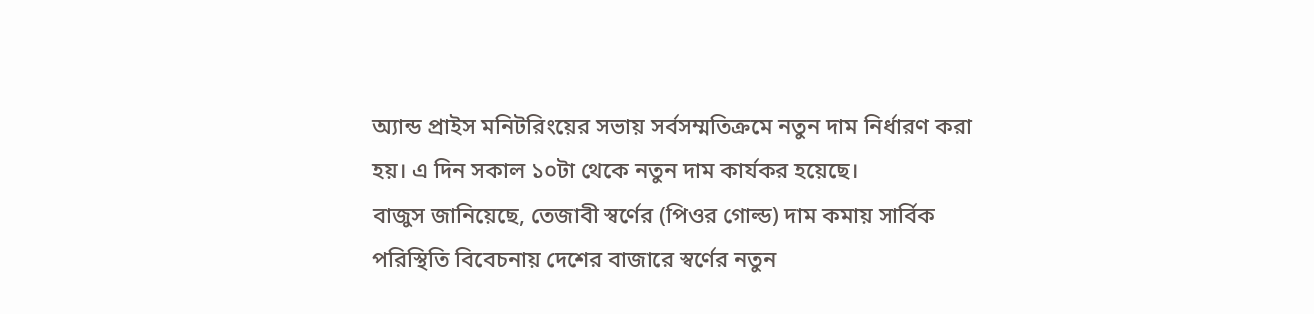অ্যান্ড প্রাইস মনিটরিংয়ের সভায় সর্বসম্মতিক্রমে নতুন দাম নির্ধারণ করা হয়। এ দিন সকাল ১০টা থেকে নতুন দাম কার্যকর হয়েছে।
বাজুস জানিয়েছে, তেজাবী স্বর্ণের (পিওর গোল্ড) দাম কমায় সার্বিক পরিস্থিতি বিবেচনায় দেশের বাজারে স্বর্ণের নতুন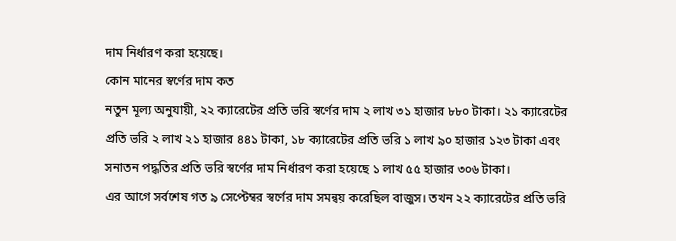দাম নির্ধারণ করা হয়েছে।
কোন মানের স্বর্ণের দাম কত
নতুন মূল্য অনুযায়ী, ২২ ক্যারেটের প্রতি ভরি স্বর্ণের দাম ২ লাখ ৩১ হাজার ৮৮০ টাকা। ২১ ক্যারেটের প্রতি ভরি ২ লাখ ২১ হাজার ৪৪১ টাকা, ১৮ ক্যারেটের প্রতি ভরি ১ লাখ ৯০ হাজার ১২৩ টাকা এবং সনাতন পদ্ধতির প্রতি ভরি স্বর্ণের দাম নির্ধারণ করা হয়েছে ১ লাখ ৫৫ হাজার ৩০৬ টাকা।
এর আগে সর্বশেষ গত ৯ সেপ্টেম্বর স্বর্ণের দাম সমন্বয় করেছিল বাজুস। তখন ২২ ক্যারেটের প্রতি ভরি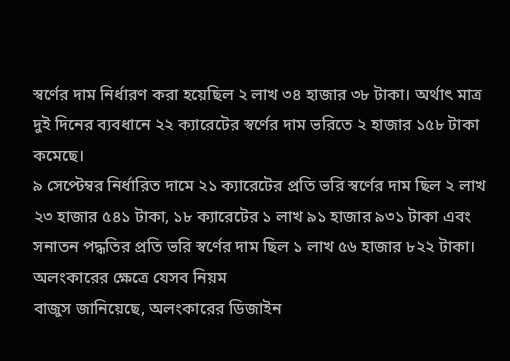স্বর্ণের দাম নির্ধারণ করা হয়েছিল ২ লাখ ৩৪ হাজার ৩৮ টাকা। অর্থাৎ মাত্র দুই দিনের ব্যবধানে ২২ ক্যারেটের স্বর্ণের দাম ভরিতে ২ হাজার ১৫৮ টাকা কমেছে।
৯ সেপ্টেম্বর নির্ধারিত দামে ২১ ক্যারেটের প্রতি ভরি স্বর্ণের দাম ছিল ২ লাখ ২৩ হাজার ৫৪১ টাকা, ১৮ ক্যারেটের ১ লাখ ৯১ হাজার ৯৩১ টাকা এবং সনাতন পদ্ধতির প্রতি ভরি স্বর্ণের দাম ছিল ১ লাখ ৫৬ হাজার ৮২২ টাকা।
অলংকারের ক্ষেত্রে যেসব নিয়ম
বাজুস জানিয়েছে, অলংকারের ডিজাইন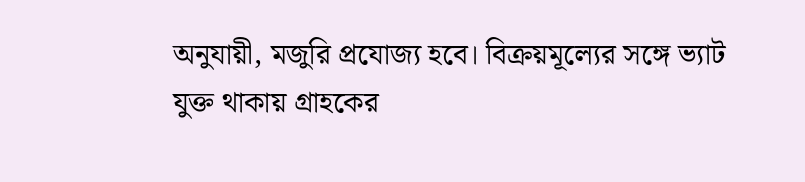অনুযায়ী, মজুরি প্রযোজ্য হবে। বিক্রয়মূল্যের সঙ্গে ভ্যাট যুক্ত থাকায় গ্রাহকের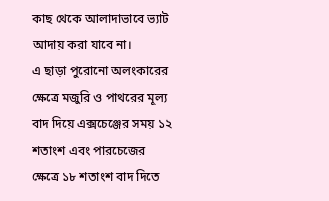কাছ থেকে আলাদাভাবে ভ্যাট আদায় করা যাবে না।
এ ছাড়া পুরোনো অলংকারের ক্ষেত্রে মজুরি ও পাথরের মূল্য বাদ দিয়ে এক্সচেঞ্জের সময় ১২ শতাংশ এবং পারচেজের ক্ষেত্রে ১৮ শতাংশ বাদ দিতে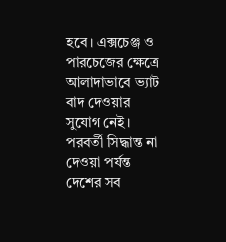হবে। এক্সচেঞ্জ ও পারচেজের ক্ষেত্রে আলাদাভাবে ভ্যাট বাদ দেওয়ার সুযোগ নেই।
পরবর্তী সিদ্ধান্ত না দেওয়া পর্যন্ত দেশের সব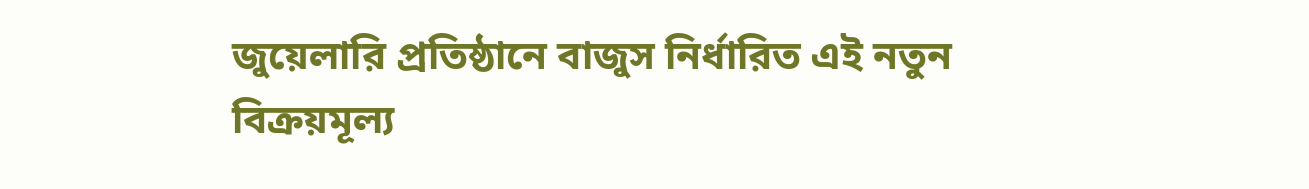জুয়েলারি প্রতিষ্ঠানে বাজুস নির্ধারিত এই নতুন বিক্রয়মূল্য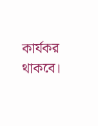কার্যকর থাকবে।